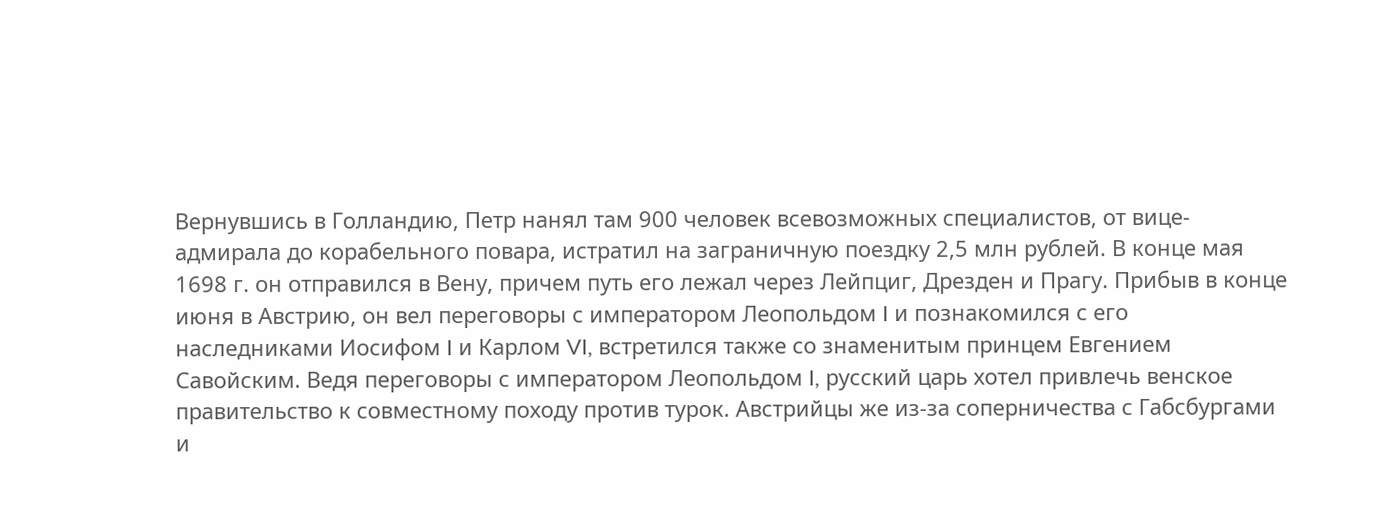Вернувшись в Голландию, Петр нанял там 900 человек всевозможных специалистов, от вице-адмирала до корабельного повара, истратил на заграничную поездку 2,5 млн рублей. В конце мая 1698 г. он отправился в Вену, причем путь его лежал через Лейпциг, Дрезден и Прагу. Прибыв в конце июня в Австрию, он вел переговоры с императором Леопольдом I и познакомился с его наследниками Иосифом I и Карлом VI, встретился также со знаменитым принцем Евгением Савойским. Ведя переговоры с императором Леопольдом I, русский царь хотел привлечь венское правительство к совместному походу против турок. Австрийцы же из-за соперничества с Габсбургами и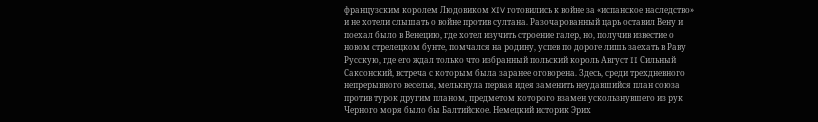французским королем Людовиком XIV готовились к войне за «испанское наследство» и не хотели слышать о войне против султана. Разочарованный царь оставил Вену и поехал было в Венецию, где хотел изучить строение галер, но, получив известие о новом стрелецком бунте, помчался на родину, успев по дороге лишь заехать в Раву Русскую, где его ждал только что избранный польский король Август II Сильный Саксонский, встреча с которым была заранее оговорена. Здесь, среди трехдневного непрерывного веселья, мелькнула первая идея заменить неудавшийся план союза против турок другим планом, предметом которого взамен ускользнувшего из рук Черного моря было бы Балтийское. Немецкий историк Эрих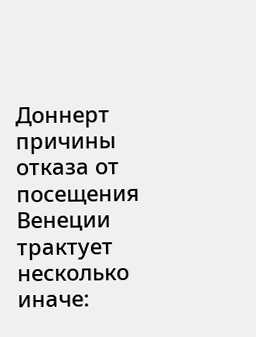Доннерт причины отказа от посещения Венеции трактует несколько иначе: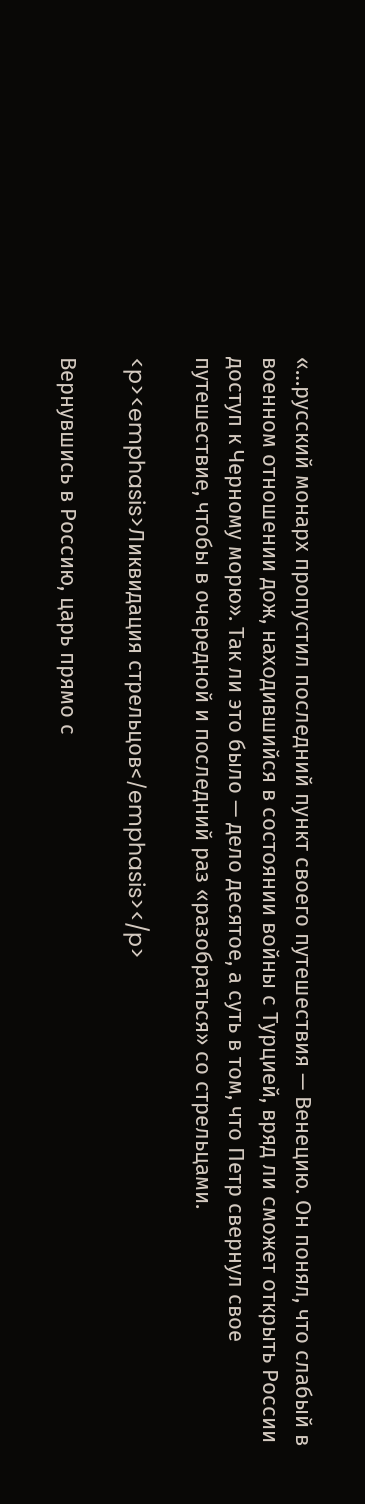«…русский монарх пропустил последний пункт своего путешествия — Венецию. Он понял, что слабый в военном отношении дож, находившийся в состоянии войны с Турцией, вряд ли сможет открыть России доступ к Черному морю». Так ли это было — дело десятое, а суть в том, что Петр свернул свое путешествие, чтобы в очередной и последний раз «разобраться» со стрельцами.

<p><emphasis>Ликвидация стрельцов</emphasis></p>

Вернувшись в Россию, царь прямо с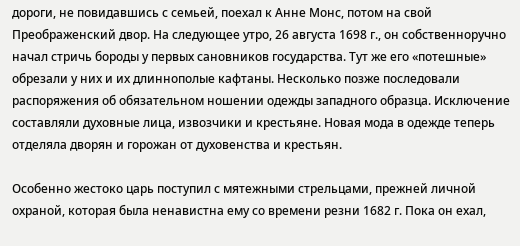дороги, не повидавшись с семьей, поехал к Анне Монс, потом на свой Преображенский двор. На следующее утро, 26 августа 1698 г., он собственноручно начал стричь бороды у первых сановников государства. Тут же его «потешные» обрезали у них и их длиннополые кафтаны. Несколько позже последовали распоряжения об обязательном ношении одежды западного образца. Исключение составляли духовные лица, извозчики и крестьяне. Новая мода в одежде теперь отделяла дворян и горожан от духовенства и крестьян.

Особенно жестоко царь поступил с мятежными стрельцами, прежней личной охраной, которая была ненавистна ему со времени резни 1682 г. Пока он ехал,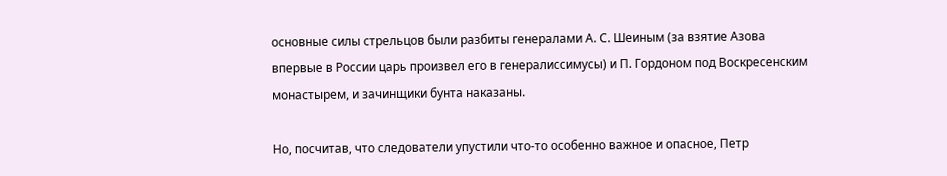основные силы стрельцов были разбиты генералами А. С. Шеиным (за взятие Азова впервые в России царь произвел его в генералиссимусы) и П. Гордоном под Воскресенским монастырем, и зачинщики бунта наказаны.

Но, посчитав, что следователи упустили что-то особенно важное и опасное, Петр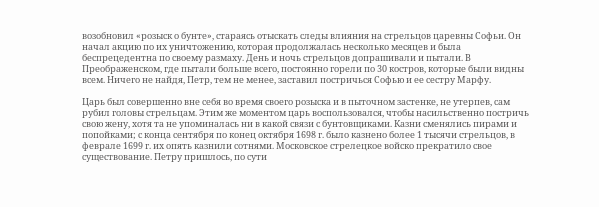возобновил «розыск о бунте», стараясь отыскать следы влияния на стрельцов царевны Софьи. Он начал акцию по их уничтожению, которая продолжалась несколько месяцев и была беспрецедентна по своему размаху. День и ночь стрельцов допрашивали и пытали. В Преображенском, где пытали больше всего, постоянно горели по 30 костров, которые были видны всем. Ничего не найдя, Петр, тем не менее, заставил постричься Софью и ее сестру Марфу.

Царь был совершенно вне себя во время своего розыска и в пыточном застенке, не утерпев, сам рубил головы стрельцам. Этим же моментом царь воспользовался, чтобы насильственно постричь свою жену, хотя та не упоминалась ни в какой связи с бунтовщиками. Казни сменялись пирами и попойками; с конца сентября по конец октября 1698 г. было казнено более 1 тысячи стрельцов, в феврале 1699 г. их опять казнили сотнями. Московское стрелецкое войско прекратило свое существование. Петру пришлось, по сути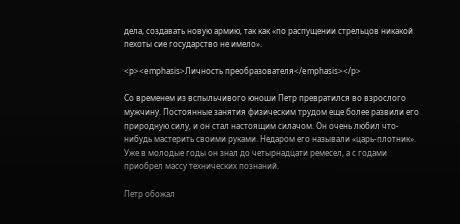дела, создавать новую армию, так как «по распущении стрельцов никакой пехоты сие государство не имело».

<p><emphasis>Личность преобразователя</emphasis></p>

Со временем из вспыльчивого юноши Петр превратился во взрослого мужчину. Постоянные занятия физическим трудом еще более развили его природную силу, и он стал настоящим силачом. Он очень любил что-нибудь мастерить своими руками. Недаром его называли «царь-плотник». Уже в молодые годы он знал до четырнадцати ремесел, а с годами приобрел массу технических познаний.

Петр обожал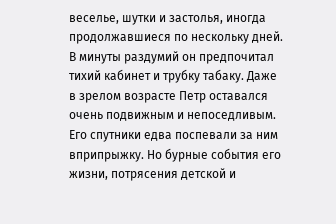веселье, шутки и застолья, иногда продолжавшиеся по нескольку дней. В минуты раздумий он предпочитал тихий кабинет и трубку табаку. Даже в зрелом возрасте Петр оставался очень подвижным и непоседливым. Его спутники едва поспевали за ним вприпрыжку. Но бурные события его жизни, потрясения детской и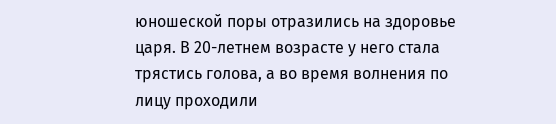юношеской поры отразились на здоровье царя. В 20-летнем возрасте у него стала трястись голова, а во время волнения по лицу проходили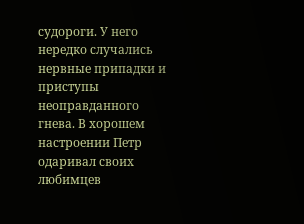судороги. У него нередко случались нервные припадки и приступы неоправданного гнева. В хорошем настроении Петр одаривал своих любимцев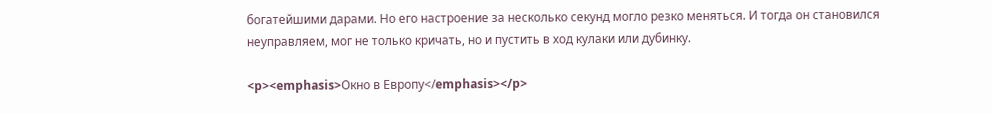богатейшими дарами. Но его настроение за несколько секунд могло резко меняться. И тогда он становился неуправляем, мог не только кричать, но и пустить в ход кулаки или дубинку.

<p><emphasis>Окно в Европу</emphasis></p>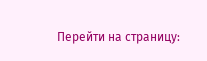Перейти на страницу: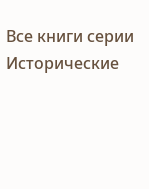Все книги серии Исторические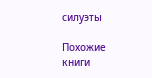силуэты

Похожие книги